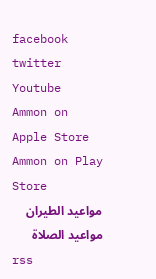facebook
twitter
Youtube
Ammon on Apple Store
Ammon on Play Store
مواعيد الطيران
مواعيد الصلاة
rss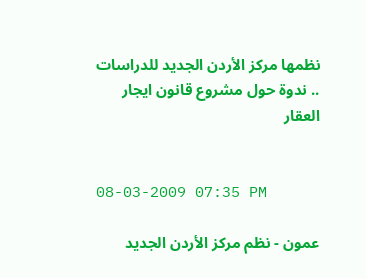نظمها مركز الأردن الجديد للدراسات .. ندوة حول مشروع قانون ايجار العقار


08-03-2009 07:35 PM

عمون - نظم مركز الأردن الجديد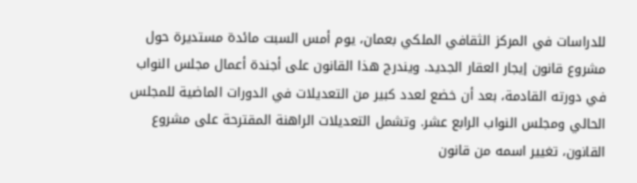للدراسات في المركز الثقافي الملكي بعمان، يوم أمس السبت مائدة مستديرة حول مشروع قانون إيجار العقار الجديد. ويندرج هذا القانون على أجندة أعمال مجلس النواب في دورته القادمة، بعد أن خضع لعدد كبير من التعديلات في الدورات الماضية للمجلس الحالي ومجلس النواب الرابع عشر. وتشمل التعديلات الراهنة المقترحة على مشروع القانون، تغيير اسمه من قانون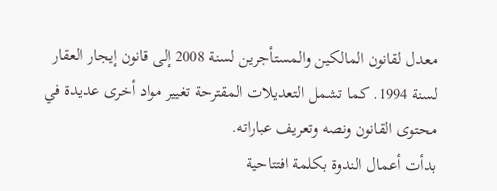معدل لقانون المالكين والمستأجرين لسنة 2008 إلى قانون إيجار العقار لسنة 1994. كما تشمل التعديلات المقترحة تغيير مواد أخرى عديدة في محتوى القانون ونصه وتعريف عباراته.
بدأت أعمال الندوة بكلمة افتتاحية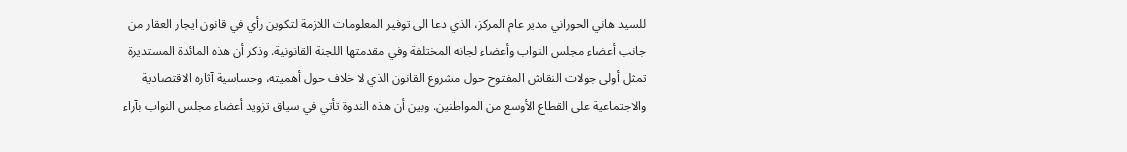للسيد هاني الحوراني مدير عام المركز، الذي دعا الى توفير المعلومات اللازمة لتكوين رأي في قانون ايجار العقار من جانب أعضاء مجلس النواب وأعضاء لجانه المختلفة وفي مقدمتها اللجنة القانونية. وذكر أن هذه المائدة المستديرة تمثل أولى جولات النقاش المفتوح حول مشروع القانون الذي لا خلاف حول أهميته، وحساسية آثاره الاقتصادية والاجتماعية على القطاع الأوسع من المواطنين. وبين أن هذه الندوة تأتي في سياق تزويد أعضاء مجلس النواب بآراء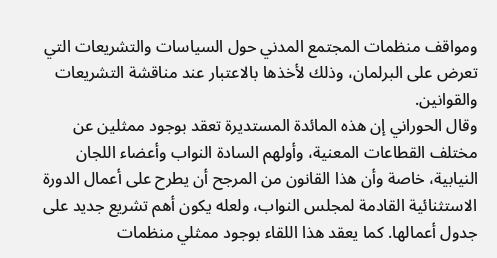ومواقف منظمات المجتمع المدني حول السياسات والتشريعات التي تعرض على البرلمان، وذلك لأخذها بالاعتبار عند مناقشة التشريعات والقوانين.
وقال الحوراني إن هذه المائدة المستديرة تعقد بوجود ممثلين عن مختلف القطاعات المعنية، وأولهم السادة النواب وأعضاء اللجان النيابية، خاصة وأن هذا القانون من المرجح أن يطرح على أعمال الدورة الاستثنائية القادمة لمجلس النواب، ولعله يكون أهم تشريع جديد على جدول أعمالها. كما يعقد هذا اللقاء بوجود ممثلي منظمات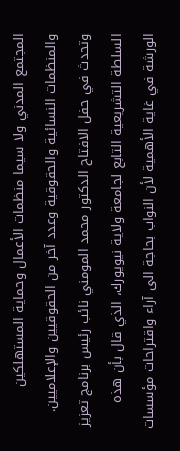المجتمع المدني ولا سيما منظمات الأعمال وحماية المستهلكين والمنظمات النسائية والحقوقية وعدد آخر من الحقوقيين والإعلاميين.
وتحدث في حفل الافتاح الدكتور محمد المومني نائب رئيس برنامج تعزيز السلطة التشريعية التابع لجامعة ولاية نيويورك، الذي قال بأن هذه الورشة في غاية الأهمية لأن النواب بحاجة الى آراء واقتراحات مؤسسات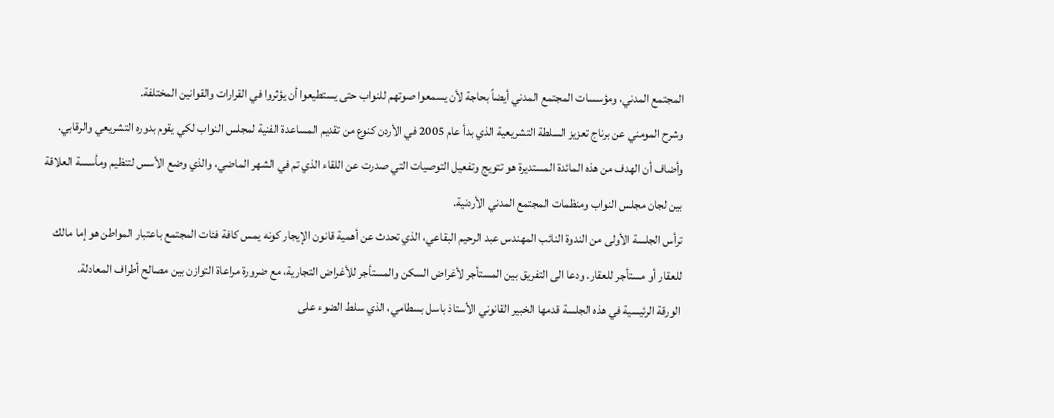المجتمع المدني، ومؤسسات المجتمع المدني أيضاً بحاجة لأن يسمعوا صوتهم للنواب حتى يستطيعوا أن يؤثروا في القرارات والقوانين المختلفة.
وشرح المومني عن برناج تعزيز السلطة التشريعية الذي بدأ عام 2005 في الأردن كنوع من تقديم المساعدة الفنية لمجلس النواب لكي يقوم بدوره التشريعي والرقابي. وأضاف أن الهدف من هذه المائدة المستديرة هو تتويج وتفعيل التوصيات التي صدرت عن اللقاء الذي تم في الشهر الماضي، والذي وضع الأسس لتنظيم ومأسسة العلاقة بين لجان مجلس النواب ومنظمات المجتمع المدني الأردنية.
ترأس الجلسة الأولى من الندوة النائب المهندس عبد الرحيم البقاعي، الذي تحدث عن أهمية قانون الإيجار كونه يمس كافة فئات المجتمع باعتبار المواطن هو إما مالك للعقار أو مستأجر للعقار. ودعا الى التفريق بين المستأجر لأغراض السكن والمستأجر للأغراض التجارية، مع ضرورة مراعاة التوازن بين مصالح أطراف المعادلة.
الورقة الرئيسية في هذه الجلسة قدمها الخبير القانوني الأستاذ باسل بسطامي، الذي سلط الضوء على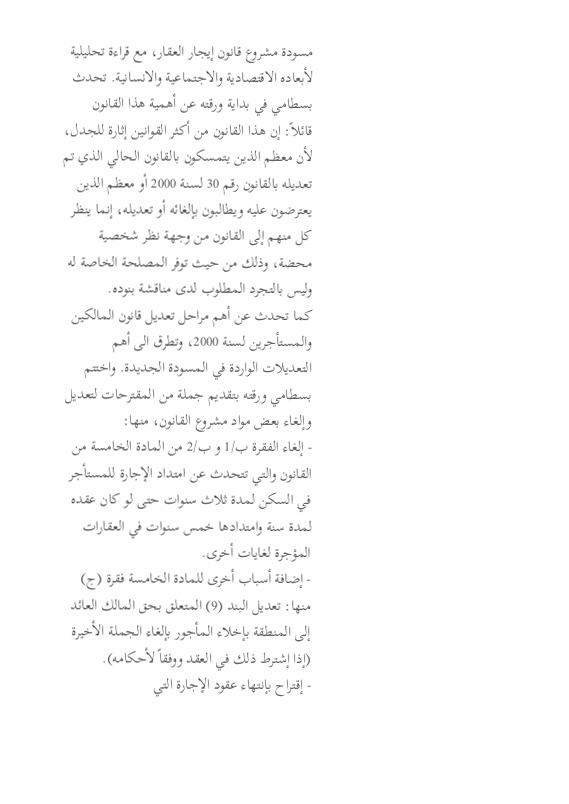مسودة مشروع قانون إيجار العقار، مع قراءة تحليلية لأبعاده الاقتصادية والاجتماعية والانسانية. تحدث بسطامي في بداية ورقته عن أهمية هذا القانون قائلاً: إن هذا القانون من أكثر القوانين إثارة للجدل، لأن معظم الذين يتمسكون بالقانون الحالي الذي تم تعديله بالقانون رقم 30 لسنة 2000 أو معظم الذين يعترضون عليه ويطالبون بإلغائه أو تعديله، إنما ينظر كل منهم إلى القانون من وجهة نظر شخصية محضة، وذلك من حيث توفر المصلحة الخاصة له وليس بالتجرد المطلوب لدى مناقشة بنوده.
كما تحدث عن أهم مراحل تعديل قانون المالكين والمستأجرين لسنة 2000، وتطرق الى أهم التعديلات الواردة في المسودة الجديدة. واختتم بسطامي ورقته بتقديم جملة من المقترحات لتعديل وإلغاء بعض مواد مشروع القانون، منها:
- إلغاء الفقرة ب/1 و ب/2 من المادة الخامسة من القانون والتي تتحدث عن امتداد الإجارة للمستأجر في السكن لمدة ثلاث سنوات حتى لو كان عقده لمدة سنة وامتدادها خمس سنوات في العقارات المؤجرة لغايات أخرى.
- إضافة أسباب أخرى للمادة الخامسة فقرة (ج) منها: تعديل البند (9) المتعلق بحق المالك العائد إلى المنطقة بإخلاء المأجور بإلغاء الجملة الأخيرة (إذا إشترط ذلك في العقد ووفقاً لأحكامه).
- إقتراح بإنتهاء عقود الإجارة التي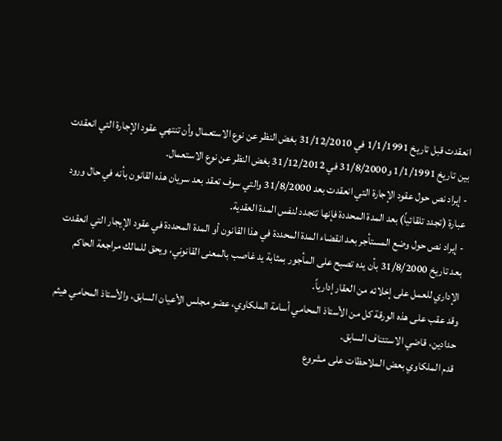انعقدت قبل تاريخ 1/1/1991 في 31/12/2010 بغض النظر عن نوع الاستعمال وأن تنتهي عقود الإجارة التي انعقدت بين تاريخ 1/1/1991 و31/8/2000 في 31/12/2012 بغض النظر عن نوع الاستعمال.
- إيراد نص حول عقود الإجارة التي انعقدت بعد 31/8/2000 والتي سوف تعقد بعد سريان هذه القانون بأنه في حال ورود عبارة (تجدد تلقائياً) بعد المدة المحددة فإنها تتجدد لنفس المدة العقدية.
- إيراد نص حول وضع المستأجر بعد انقضاء المدة المحددة في هذا القانون أو المدة المحددة في عقود الإيجار التي انعقدت بعد تاريخ 31/8/2000 بأن يده تصبح على المأجور بمثابة يد غاصب بالمعنى القانوني، ويحق للمالك مراجعة الحاكم الإداري للعمل على إخلائه من العقار إدارياً.
وقد عقب على هذه الورقة كل من الأستاذ المحامي أسامة الملكاوي، عضو مجلس الأعيان السابق، والأستاذ المحامي هيثم حدادين، قاضي الاستئناف السابق.
قدم الملكاوي بعض الملاحظات على مشروع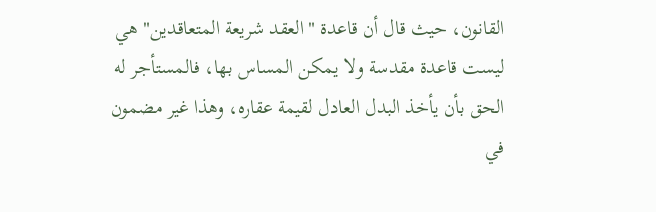القانون، حيث قال أن قاعدة "العقد شريعة المتعاقدين" هي ليست قاعدة مقدسة ولا يمكن المساس بها، فالمستأجر له الحق بأن يأخذ البدل العادل لقيمة عقاره، وهذا غير مضمون في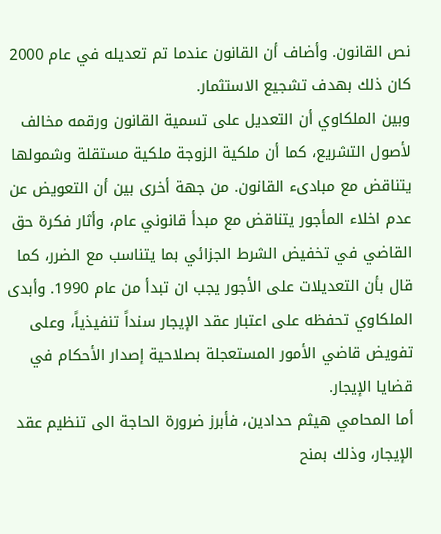نص القانون. وأضاف أن القانون عندما تم تعديله في عام 2000 كان ذلك بهدف تشجيع الاستثمار.
وبين الملكاوي أن التعديل على تسمية القانون ورقمه مخالف لأصول التشريع، كما أن ملكية الزوجة ملكية مستقلة وشمولها يتناقض مع مبادىء القانون. من جهة أخرى بين أن التعويض عن عدم اخلاء المأجور يتناقض مع مبدأ قانوني عام، وأثار فكرة حق القاضي في تخفيض الشرط الجزائي بما يتناسب مع الضرر، كما قال بأن التعديلات على الأجور يجب ان تبدأ من عام 1990. وأبدى الملكاوي تحفظه على اعتبار عقد الإيجار سنداً تنفيذياً، وعلى تفويض قاضي الأمور المستعجلة بصلاحية إصدار الأحكام في قضايا الإيجار.
أما المحامي هيثم حدادين، فأبرز ضرورة الحاجة الى تنظيم عقد الإيجار، وذلك بمنح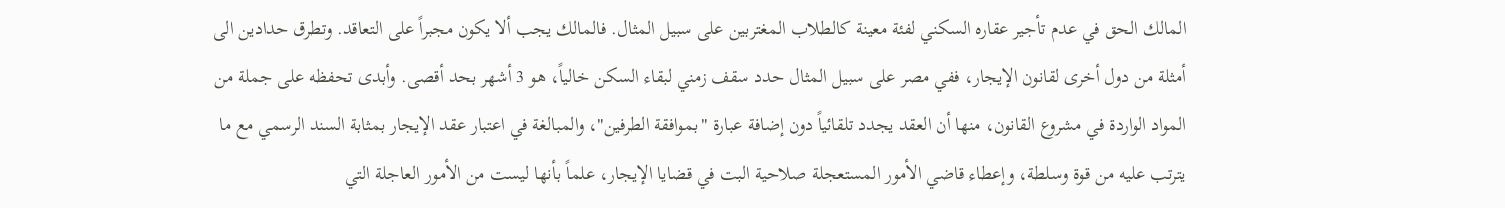المالك الحق في عدم تأجير عقاره السكني لفئة معينة كالطلاب المغتربين على سبيل المثال. فالمالك يجب ألا يكون مجبراً على التعاقد. وتطرق حدادين الى أمثلة من دول أخرى لقانون الإيجار، ففي مصر على سبيل المثال حدد سقف زمني لبقاء السكن خالياً، هو 3 أشهر بحد أقصى. وأبدى تحفظه على جملة من المواد الواردة في مشروع القانون، منها أن العقد يجدد تلقائياً دون إضافة عبارة "بموافقة الطرفين"، والمبالغة في اعتبار عقد الإيجار بمثابة السند الرسمي مع ما يترتب عليه من قوة وسلطة، وإعطاء قاضي الأمور المستعجلة صلاحية البت في قضايا الإيجار، علماً بأنها ليست من الأمور العاجلة التي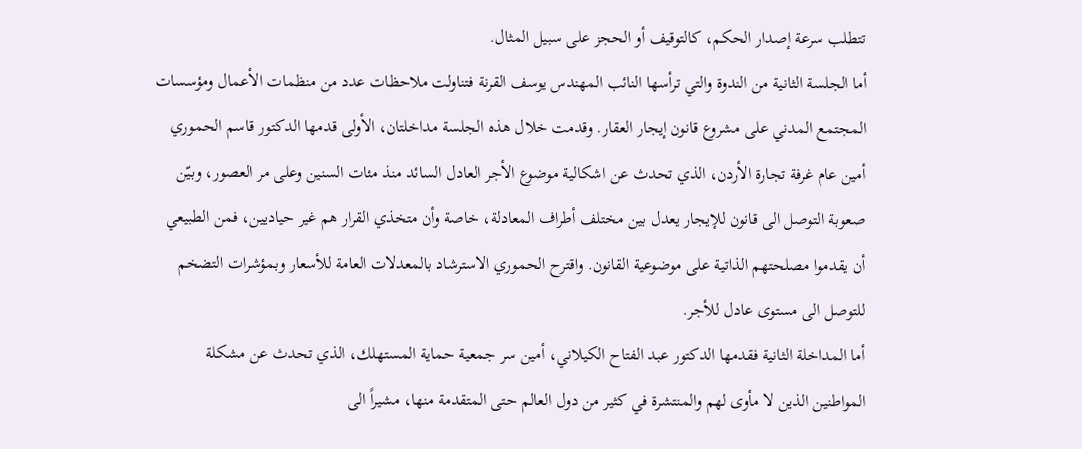تتطلب سرعة إصدار الحكم، كالتوقيف أو الحجز على سبيل المثال.
أما الجلسة الثانية من الندوة والتي ترأسها النائب المهندس يوسف القرنة فتناولت ملاحظات عدد من منظمات الأعمال ومؤسسات المجتمع المدني على مشروع قانون إيجار العقار. وقدمت خلال هذه الجلسة مداخلتان، الأولى قدمها الدكتور قاسم الحموري أمين عام غرفة تجارة الأردن، الذي تحدث عن اشكالية موضوع الأجر العادل السائد منذ مئات السنين وعلى مر العصور، وبيّن صعوبة التوصل الى قانون للإيجار يعدل بين مختلف أطراف المعادلة، خاصة وأن متخذي القرار هم غير حياديين، فمن الطبيعي أن يقدموا مصلحتهم الذاتية على موضوعية القانون. واقترح الحموري الاسترشاد بالمعدلات العامة للأسعار وبمؤشرات التضخم للتوصل الى مستوى عادل للأجر.
أما المداخلة الثانية فقدمها الدكتور عبد الفتاح الكيلاني، أمين سر جمعية حماية المستهلك، الذي تحدث عن مشكلة المواطنين الذين لا مأوى لهم والمنتشرة في كثير من دول العالم حتى المتقدمة منها، مشيراً الى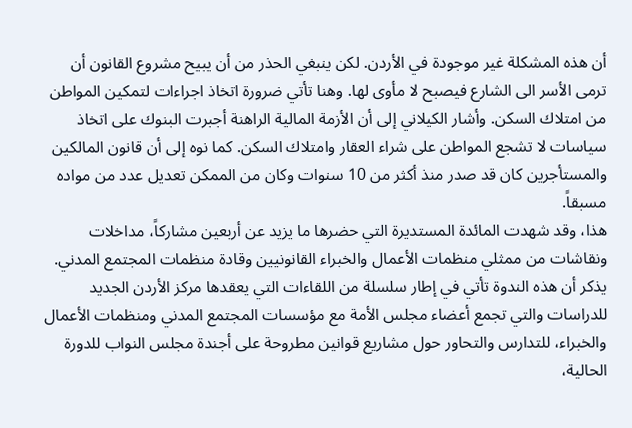أن هذه المشكلة غير موجودة في الأردن. لكن ينبغي الحذر من أن يبيح مشروع القانون أن ترمى الأسر الى الشارع فيصبح لا مأوى لها. وهنا تأتي ضرورة اتخاذ اجراءات لتمكين المواطن من امتلاك السكن. وأشار الكيلاني إلى أن الأزمة المالية الراهنة أجبرت البنوك على اتخاذ سياسات لا تشجع المواطن على شراء العقار وامتلاك السكن. كما نوه إلى أن قانون المالكين والمستأجرين كان قد صدر منذ أكثر من 10 سنوات وكان من الممكن تعديل عدد من مواده مسبقاً.
هذا، وقد شهدت المائدة المستديرة التي حضرها ما يزيد عن أربعين مشاركاً، مداخلات ونقاشات من ممثلي منظمات الأعمال والخبراء القانونيين وقادة منظمات المجتمع المدني.
يذكر أن هذه الندوة تأتي في إطار سلسلة من اللقاءات التي يعقدها مركز الأردن الجديد للدراسات والتي تجمع أعضاء مجلس الأمة مع مؤسسات المجتمع المدني ومنظمات الأعمال والخبراء، للتدارس والتحاور حول مشاريع قوانين مطروحة على أجندة مجلس النواب للدورة الحالية،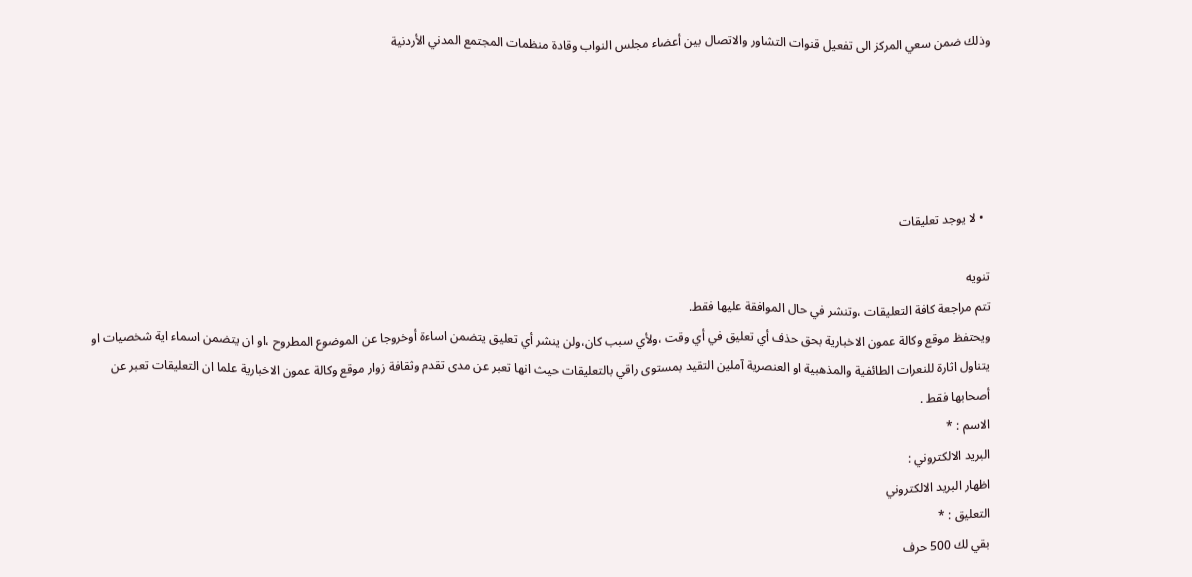وذلك ضمن سعي المركز الى تفعيل قنوات التشاور والاتصال بين أعضاء مجلس النواب وقادة منظمات المجتمع المدني الأردنية





  • لا يوجد تعليقات

تنويه
تتم مراجعة كافة التعليقات ،وتنشر في حال الموافقة عليها فقط.
ويحتفظ موقع وكالة عمون الاخبارية بحق حذف أي تعليق في أي وقت ،ولأي سبب كان،ولن ينشر أي تعليق يتضمن اساءة أوخروجا عن الموضوع المطروح ،او ان يتضمن اسماء اية شخصيات او يتناول اثارة للنعرات الطائفية والمذهبية او العنصرية آملين التقيد بمستوى راقي بالتعليقات حيث انها تعبر عن مدى تقدم وثقافة زوار موقع وكالة عمون الاخبارية علما ان التعليقات تعبر عن أصحابها فقط .
الاسم : *
البريد الالكتروني :
اظهار البريد الالكتروني
التعليق : *
بقي لك 500 حرف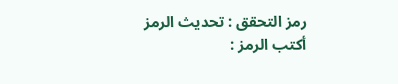رمز التحقق : تحديث الرمز
أكتب الرمز :